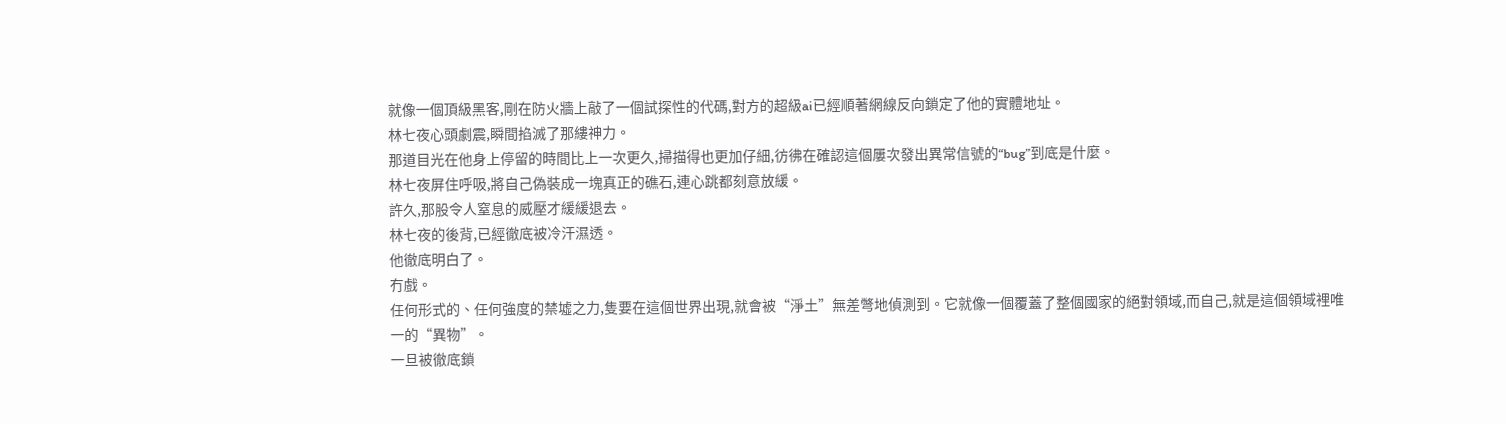就像一個頂級黑客,剛在防火牆上敲了一個試探性的代碼,對方的超級ai已經順著網線反向鎖定了他的實體地址。
林七夜心頭劇震,瞬間掐滅了那縷神力。
那道目光在他身上停留的時間比上一次更久,掃描得也更加仔細,彷彿在確認這個屢次發出異常信號的“bug”到底是什麼。
林七夜屏住呼吸,將自己偽裝成一塊真正的礁石,連心跳都刻意放緩。
許久,那股令人窒息的威壓才緩緩退去。
林七夜的後背,已經徹底被冷汗濕透。
他徹底明白了。
冇戲。
任何形式的、任何強度的禁墟之力,隻要在這個世界出現,就會被“淨土”無差彆地偵測到。它就像一個覆蓋了整個國家的絕對領域,而自己,就是這個領域裡唯一的“異物”。
一旦被徹底鎖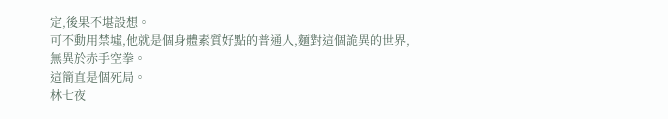定,後果不堪設想。
可不動用禁墟,他就是個身體素質好點的普通人,麵對這個詭異的世界,無異於赤手空拳。
這簡直是個死局。
林七夜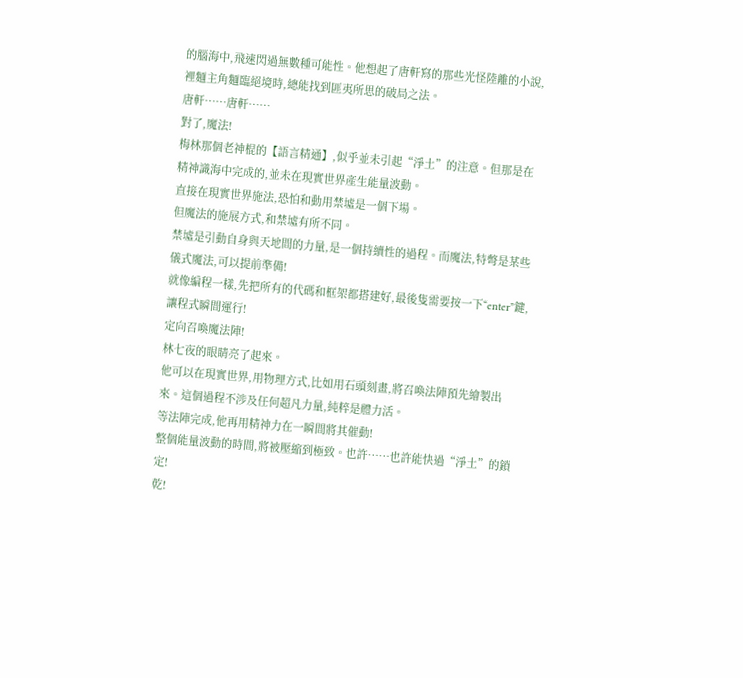的腦海中,飛速閃過無數種可能性。他想起了唐軒寫的那些光怪陸離的小說,裡麵主角麵臨絕境時,總能找到匪夷所思的破局之法。
唐軒……唐軒……
對了,魔法!
梅林那個老神棍的【語言精通】,似乎並未引起“淨土”的注意。但那是在精神識海中完成的,並未在現實世界產生能量波動。
直接在現實世界施法,恐怕和動用禁墟是一個下場。
但魔法的施展方式,和禁墟有所不同。
禁墟是引動自身與天地間的力量,是一個持續性的過程。而魔法,特彆是某些儀式魔法,可以提前準備!
就像編程一樣,先把所有的代碼和框架都搭建好,最後隻需要按一下“enter”鍵,讓程式瞬間運行!
定向召喚魔法陣!
林七夜的眼睛亮了起來。
他可以在現實世界,用物理方式,比如用石頭刻畫,將召喚法陣預先繪製出來。這個過程不涉及任何超凡力量,純粹是體力活。
等法陣完成,他再用精神力在一瞬間將其催動!
整個能量波動的時間,將被壓縮到極致。也許……也許能快過“淨土”的鎖定!
乾!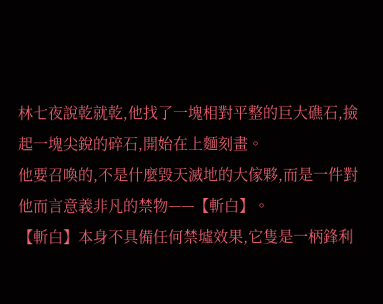林七夜說乾就乾,他找了一塊相對平整的巨大礁石,撿起一塊尖銳的碎石,開始在上麵刻畫。
他要召喚的,不是什麼毀天滅地的大傢夥,而是一件對他而言意義非凡的禁物——【斬白】。
【斬白】本身不具備任何禁墟效果,它隻是一柄鋒利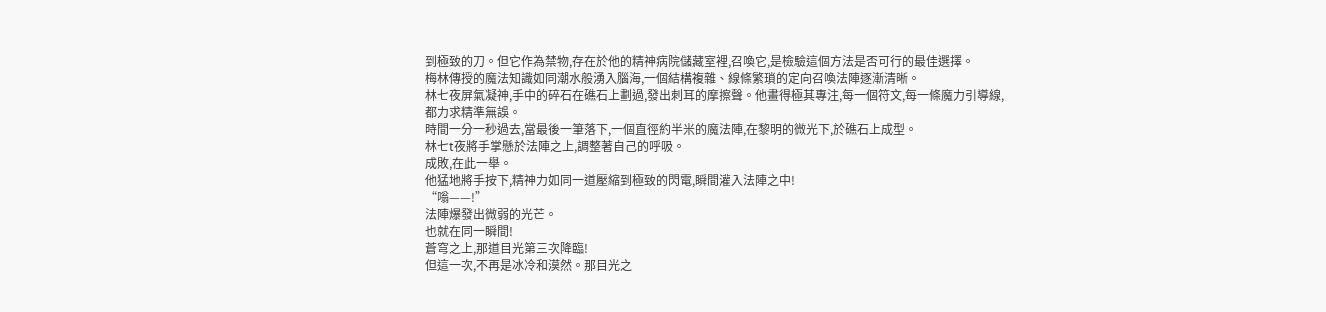到極致的刀。但它作為禁物,存在於他的精神病院儲藏室裡,召喚它,是檢驗這個方法是否可行的最佳選擇。
梅林傳授的魔法知識如同潮水般湧入腦海,一個結構複雜、線條繁瑣的定向召喚法陣逐漸清晰。
林七夜屏氣凝神,手中的碎石在礁石上劃過,發出刺耳的摩擦聲。他畫得極其專注,每一個符文,每一條魔力引導線,都力求精準無誤。
時間一分一秒過去,當最後一筆落下,一個直徑約半米的魔法陣,在黎明的微光下,於礁石上成型。
林七t夜將手掌懸於法陣之上,調整著自己的呼吸。
成敗,在此一舉。
他猛地將手按下,精神力如同一道壓縮到極致的閃電,瞬間灌入法陣之中!
“嗡——!”
法陣爆發出微弱的光芒。
也就在同一瞬間!
蒼穹之上,那道目光第三次降臨!
但這一次,不再是冰冷和漠然。那目光之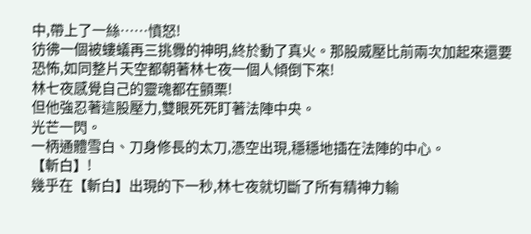中,帶上了一絲……憤怒!
彷彿一個被螻蟻再三挑釁的神明,終於動了真火。那股威壓比前兩次加起來還要恐怖,如同整片天空都朝著林七夜一個人傾倒下來!
林七夜感覺自己的靈魂都在顫栗!
但他強忍著這股壓力,雙眼死死盯著法陣中央。
光芒一閃。
一柄通體雪白、刀身修長的太刀,憑空出現,穩穩地插在法陣的中心。
【斬白】!
幾乎在【斬白】出現的下一秒,林七夜就切斷了所有精神力輸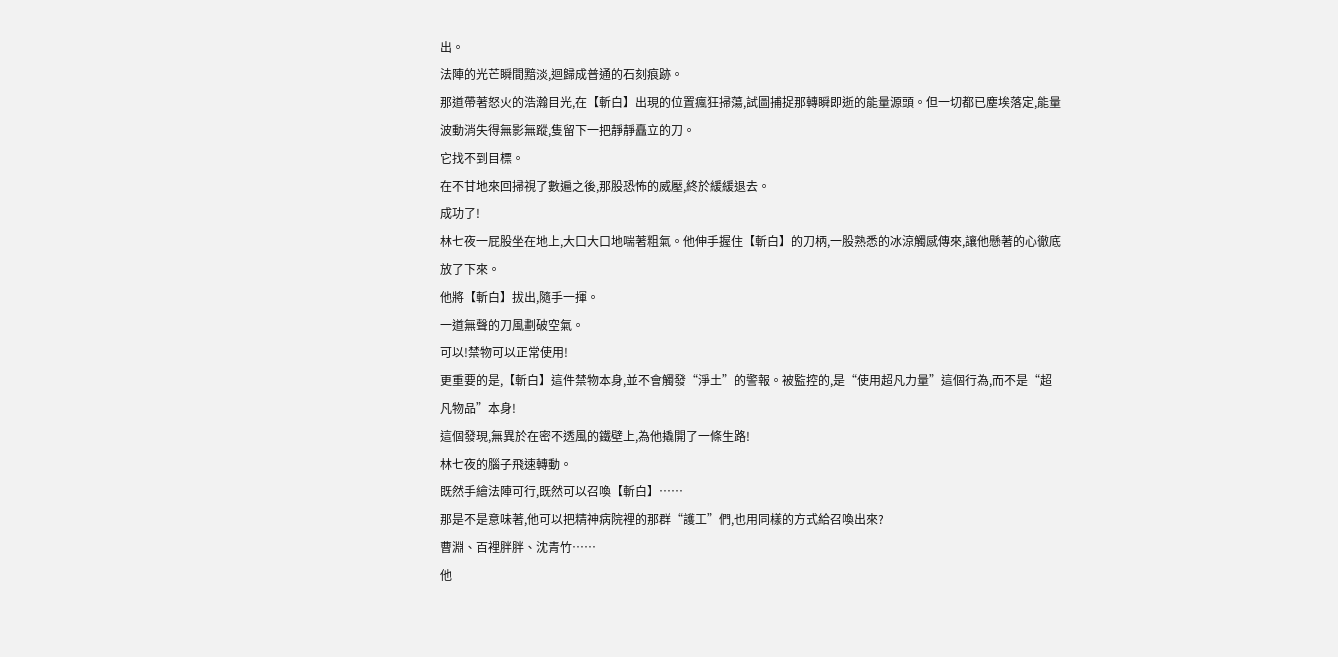出。
法陣的光芒瞬間黯淡,迴歸成普通的石刻痕跡。
那道帶著怒火的浩瀚目光,在【斬白】出現的位置瘋狂掃蕩,試圖捕捉那轉瞬即逝的能量源頭。但一切都已塵埃落定,能量波動消失得無影無蹤,隻留下一把靜靜矗立的刀。
它找不到目標。
在不甘地來回掃視了數遍之後,那股恐怖的威壓,終於緩緩退去。
成功了!
林七夜一屁股坐在地上,大口大口地喘著粗氣。他伸手握住【斬白】的刀柄,一股熟悉的冰涼觸感傳來,讓他懸著的心徹底放了下來。
他將【斬白】拔出,隨手一揮。
一道無聲的刀風劃破空氣。
可以!禁物可以正常使用!
更重要的是,【斬白】這件禁物本身,並不會觸發“淨土”的警報。被監控的,是“使用超凡力量”這個行為,而不是“超凡物品”本身!
這個發現,無異於在密不透風的鐵壁上,為他撬開了一條生路!
林七夜的腦子飛速轉動。
既然手繪法陣可行,既然可以召喚【斬白】……
那是不是意味著,他可以把精神病院裡的那群“護工”們,也用同樣的方式給召喚出來?
曹淵、百裡胖胖、沈青竹……
他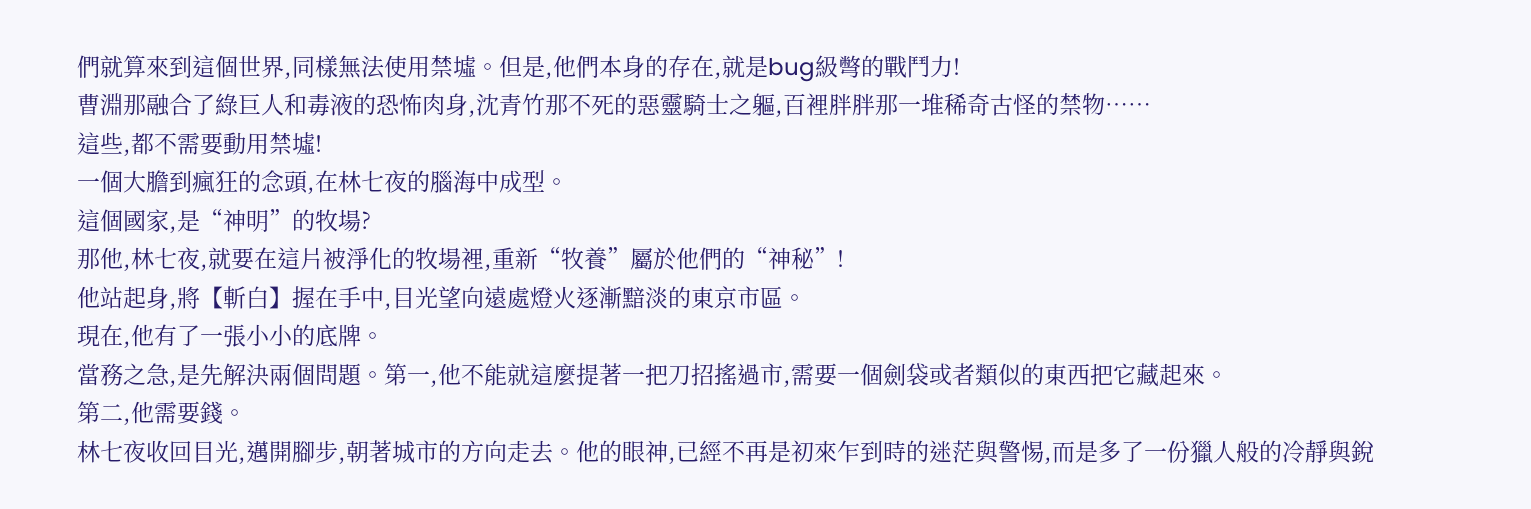們就算來到這個世界,同樣無法使用禁墟。但是,他們本身的存在,就是bug級彆的戰鬥力!
曹淵那融合了綠巨人和毒液的恐怖肉身,沈青竹那不死的惡靈騎士之軀,百裡胖胖那一堆稀奇古怪的禁物……
這些,都不需要動用禁墟!
一個大膽到瘋狂的念頭,在林七夜的腦海中成型。
這個國家,是“神明”的牧場?
那他,林七夜,就要在這片被淨化的牧場裡,重新“牧養”屬於他們的“神秘”!
他站起身,將【斬白】握在手中,目光望向遠處燈火逐漸黯淡的東京市區。
現在,他有了一張小小的底牌。
當務之急,是先解決兩個問題。第一,他不能就這麼提著一把刀招搖過市,需要一個劍袋或者類似的東西把它藏起來。
第二,他需要錢。
林七夜收回目光,邁開腳步,朝著城市的方向走去。他的眼神,已經不再是初來乍到時的迷茫與警惕,而是多了一份獵人般的冷靜與銳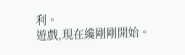利。
遊戲,現在纔剛剛開始。